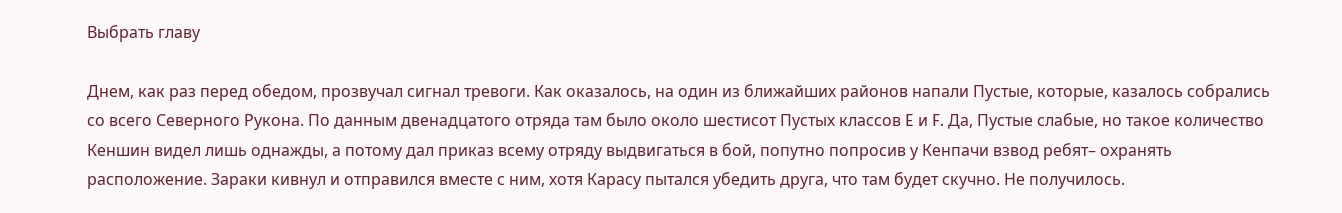Выбрать главу

Днем, как раз перед обедом, прозвучал сигнал тревоги. Как оказалось, на один из ближайших районов напали Пустые, которые, казалось собрались со всего Северного Рукона. По данным двенадцатого отряда там было около шестисот Пустых классов E и F. Да, Пустые слабые, но такое количество Кеншин видел лишь однажды, а потому дал приказ всему отряду выдвигаться в бой, попутно попросив у Кенпачи взвод ребят– охранять расположение. Зараки кивнул и отправился вместе с ним, хотя Карасу пытался убедить друга, что там будет скучно. Не получилось.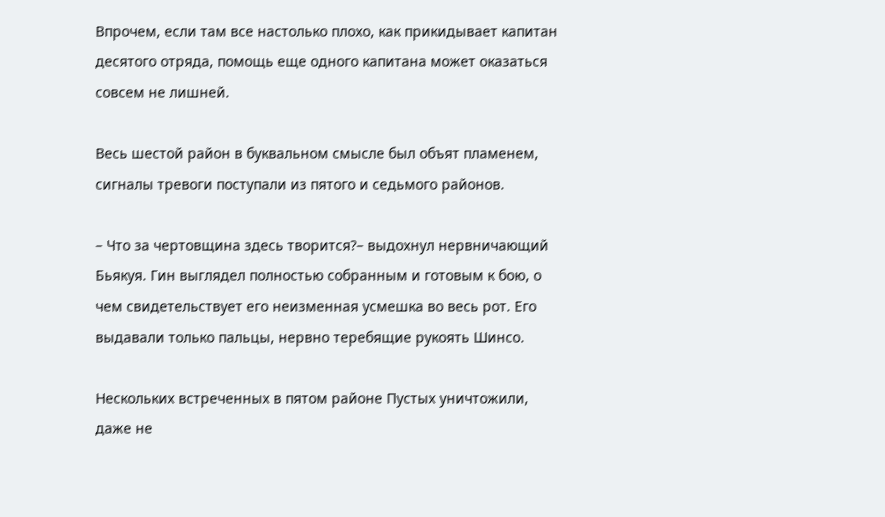Впрочем, если там все настолько плохо, как прикидывает капитан десятого отряда, помощь еще одного капитана может оказаться совсем не лишней.

Весь шестой район в буквальном смысле был объят пламенем, сигналы тревоги поступали из пятого и седьмого районов.

– Что за чертовщина здесь творится?– выдохнул нервничающий Бьякуя. Гин выглядел полностью собранным и готовым к бою, о чем свидетельствует его неизменная усмешка во весь рот. Его выдавали только пальцы, нервно теребящие рукоять Шинсо.

Нескольких встреченных в пятом районе Пустых уничтожили, даже не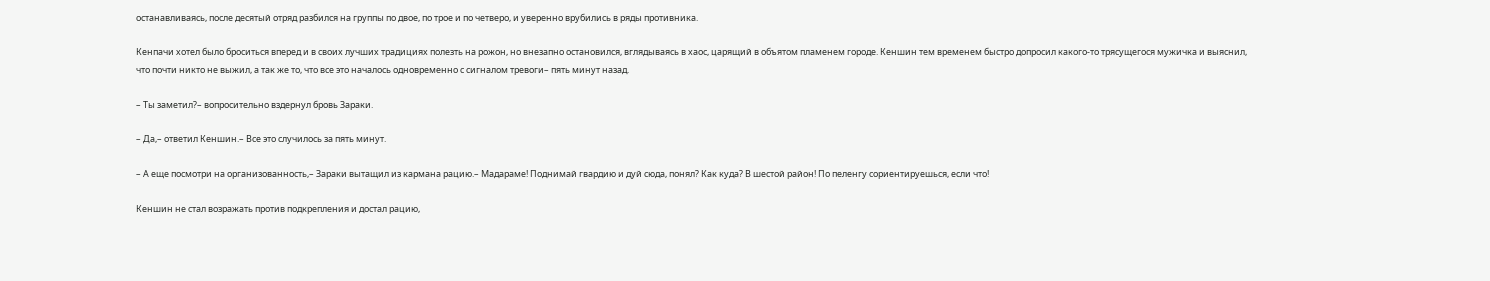останавливаясь, после десятый отряд разбился на группы по двое, по трое и по четверо, и уверенно врубились в ряды противника.

Кенпачи хотел было броситься вперед и в своих лучших традициях полезть на рожон, но внезапно остановился, вглядываясь в хаос, царящий в объятом пламенем городе. Кеншин тем временем быстро допросил какого-то трясущегося мужичка и выяснил, что почти никто не выжил, а так же то, что все это началось одновременно с сигналом тревоги– пять минут назад.

– Ты заметил?– вопросительно вздернул бровь Зараки.

– Да,– ответил Кеншин.– Все это случилось за пять минут.

– А еще посмотри на организованность,– Зараки вытащил из кармана рацию.– Мадараме! Поднимай гвардию и дуй сюда, понял? Как куда? В шестой район! По пеленгу сориентируешься, если что!

Кеншин не стал возражать против подкрепления и достал рацию,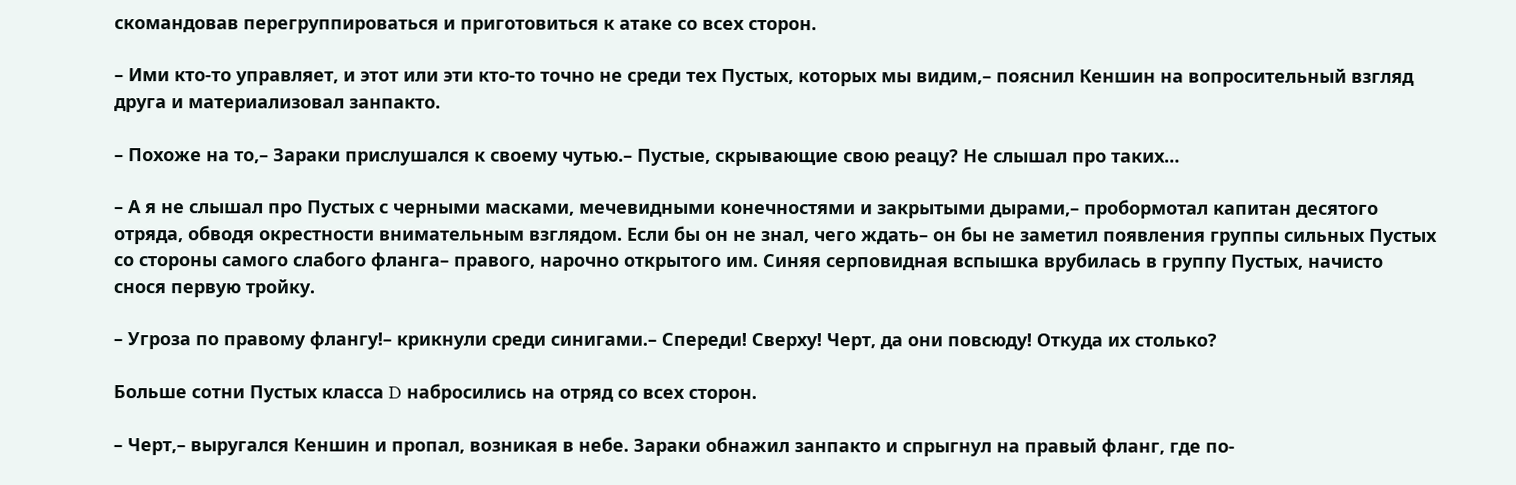скомандовав перегруппироваться и приготовиться к атаке со всех сторон.

– Ими кто-то управляет, и этот или эти кто-то точно не среди тех Пустых, которых мы видим,– пояснил Кеншин на вопросительный взгляд друга и материализовал занпакто.

– Похоже на то,– Зараки прислушался к своему чутью.– Пустые, скрывающие свою реацу? Не слышал про таких…

– А я не слышал про Пустых с черными масками, мечевидными конечностями и закрытыми дырами,– пробормотал капитан десятого отряда, обводя окрестности внимательным взглядом. Если бы он не знал, чего ждать– он бы не заметил появления группы сильных Пустых со стороны самого слабого фланга– правого, нарочно открытого им. Синяя серповидная вспышка врубилась в группу Пустых, начисто снося первую тройку.

– Угроза по правому флангу!– крикнули среди синигами.– Спереди! Сверху! Черт, да они повсюду! Откуда их столько?

Больше сотни Пустых класса D набросились на отряд со всех сторон.

– Черт,– выругался Кеншин и пропал, возникая в небе. Зараки обнажил занпакто и спрыгнул на правый фланг, где по-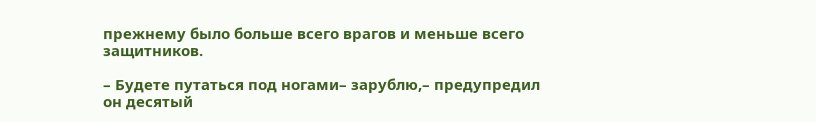прежнему было больше всего врагов и меньше всего защитников.

– Будете путаться под ногами– зарублю,– предупредил он десятый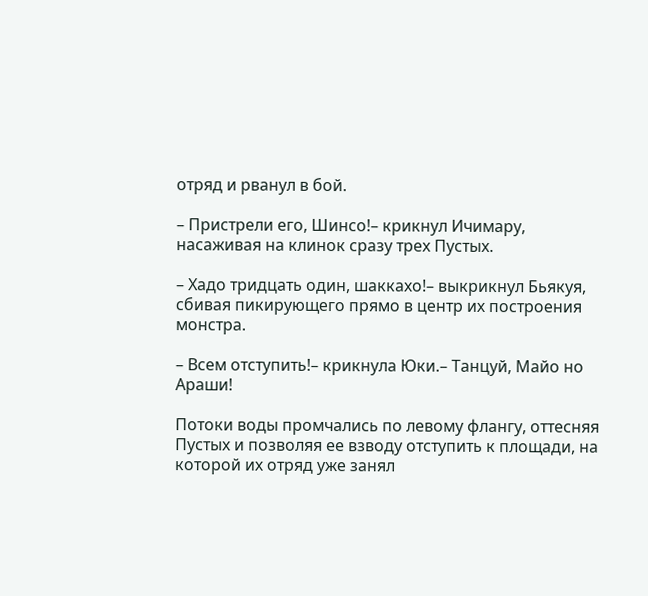отряд и рванул в бой.

– Пристрели его, Шинсо!– крикнул Ичимару, насаживая на клинок сразу трех Пустых.

– Хадо тридцать один, шаккахо!– выкрикнул Бьякуя, сбивая пикирующего прямо в центр их построения монстра.

– Всем отступить!– крикнула Юки.– Танцуй, Майо но Араши!

Потоки воды промчались по левому флангу, оттесняя Пустых и позволяя ее взводу отступить к площади, на которой их отряд уже занял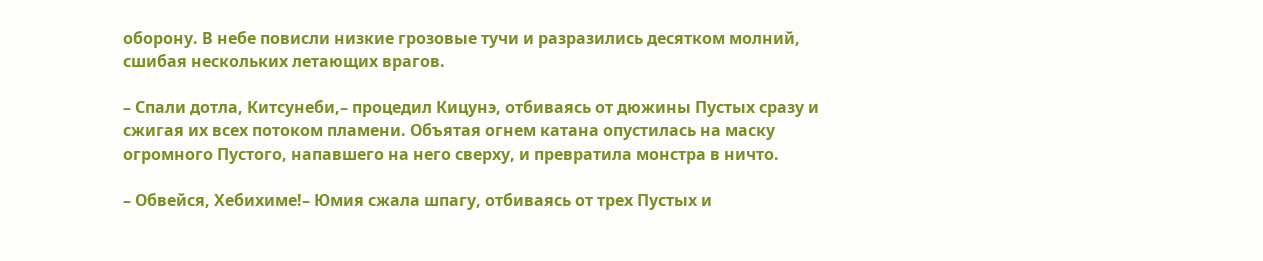оборону. В небе повисли низкие грозовые тучи и разразились десятком молний, сшибая нескольких летающих врагов.

– Спали дотла, Китсунеби,– процедил Кицунэ, отбиваясь от дюжины Пустых сразу и сжигая их всех потоком пламени. Объятая огнем катана опустилась на маску огромного Пустого, напавшего на него сверху, и превратила монстра в ничто.

– Обвейся, Хебихиме!– Юмия сжала шпагу, отбиваясь от трех Пустых и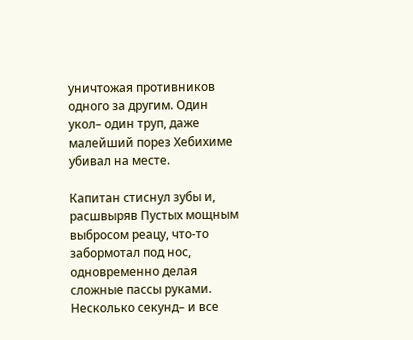уничтожая противников одного за другим. Один укол– один труп, даже малейший порез Хебихиме убивал на месте.

Капитан стиснул зубы и, расшвыряв Пустых мощным выбросом реацу, что-то забормотал под нос, одновременно делая сложные пассы руками. Несколько секунд– и все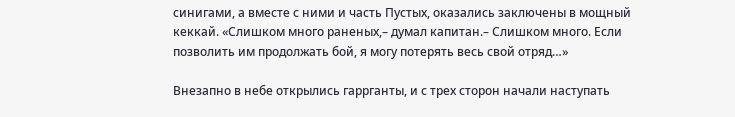синигами, а вместе с ними и часть Пустых, оказались заключены в мощный кеккай. «Слишком много раненых,– думал капитан.– Слишком много. Если позволить им продолжать бой, я могу потерять весь свой отряд…»

Внезапно в небе открылись гаррганты, и с трех сторон начали наступать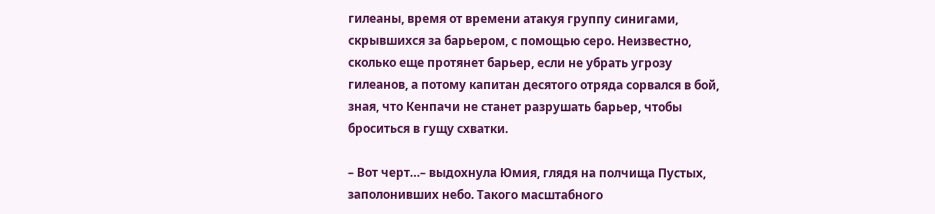гилеаны, время от времени атакуя группу синигами, скрывшихся за барьером, с помощью серо. Неизвестно, сколько еще протянет барьер, если не убрать угрозу гилеанов, а потому капитан десятого отряда сорвался в бой, зная, что Кенпачи не станет разрушать барьер, чтобы броситься в гущу схватки.

– Вот черт…– выдохнула Юмия, глядя на полчища Пустых, заполонивших небо. Такого масштабного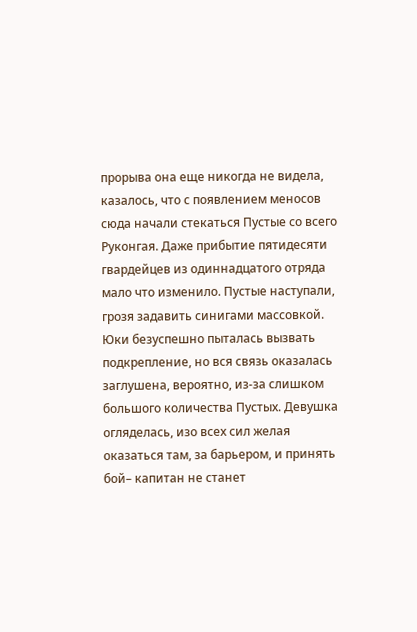прорыва она еще никогда не видела, казалось, что с появлением меносов сюда начали стекаться Пустые со всего Руконгая. Даже прибытие пятидесяти гвардейцев из одиннадцатого отряда мало что изменило. Пустые наступали, грозя задавить синигами массовкой. Юки безуспешно пыталась вызвать подкрепление, но вся связь оказалась заглушена, вероятно, из-за слишком большого количества Пустых. Девушка огляделась, изо всех сил желая оказаться там, за барьером, и принять бой– капитан не станет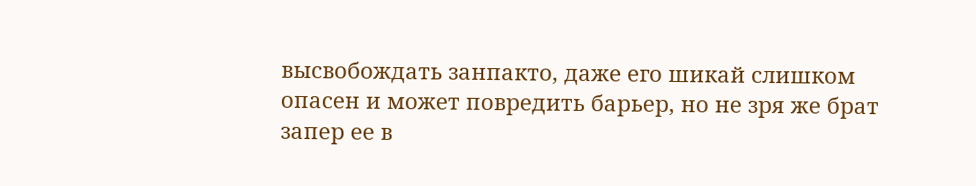высвобождать занпакто, даже его шикай слишком опасен и может повредить барьер, но не зря же брат запер ее в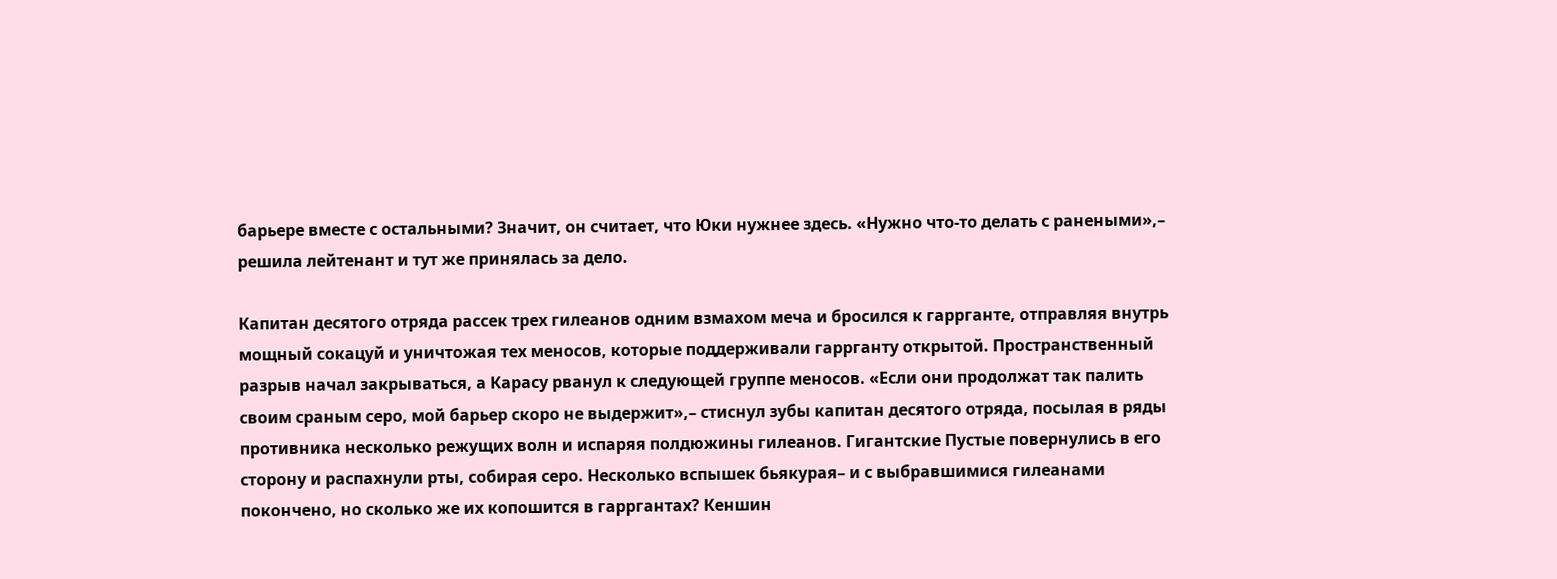барьере вместе с остальными? Значит, он считает, что Юки нужнее здесь. «Нужно что-то делать с ранеными»,– решила лейтенант и тут же принялась за дело.

Капитан десятого отряда рассек трех гилеанов одним взмахом меча и бросился к гаррганте, отправляя внутрь мощный сокацуй и уничтожая тех меносов, которые поддерживали гаррганту открытой. Пространственный разрыв начал закрываться, а Карасу рванул к следующей группе меносов. «Если они продолжат так палить своим сраным серо, мой барьер скоро не выдержит»,– стиснул зубы капитан десятого отряда, посылая в ряды противника несколько режущих волн и испаряя полдюжины гилеанов. Гигантские Пустые повернулись в его сторону и распахнули рты, собирая серо. Несколько вспышек бьякурая– и с выбравшимися гилеанами покончено, но сколько же их копошится в гарргантах? Кеншин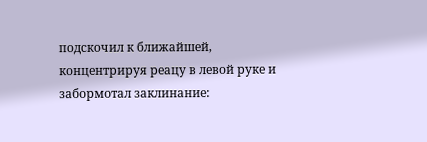подскочил к ближайшей, концентрируя реацу в левой руке и забормотал заклинание: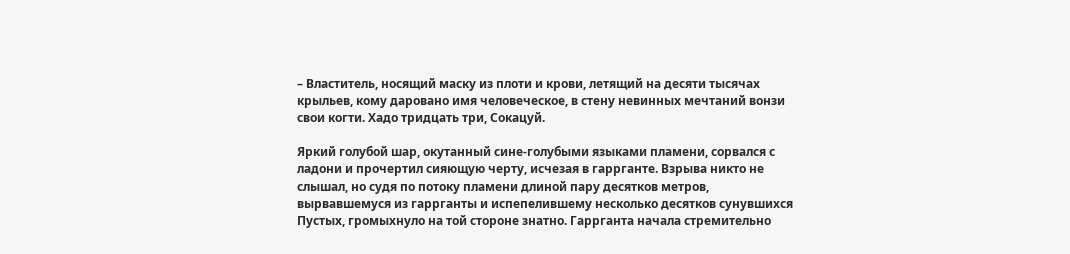– Властитель, носящий маску из плоти и крови, летящий на десяти тысячах крыльев, кому даровано имя человеческое, в стену невинных мечтаний вонзи свои когти. Хадо тридцать три, Сокацуй.

Яркий голубой шар, окутанный сине-голубыми языками пламени, сорвался с ладони и прочертил сияющую черту, исчезая в гаррганте. Взрыва никто не слышал, но судя по потоку пламени длиной пару десятков метров, вырвавшемуся из гаррганты и испепелившему несколько десятков сунувшихся Пустых, громыхнуло на той стороне знатно. Гаррганта начала стремительно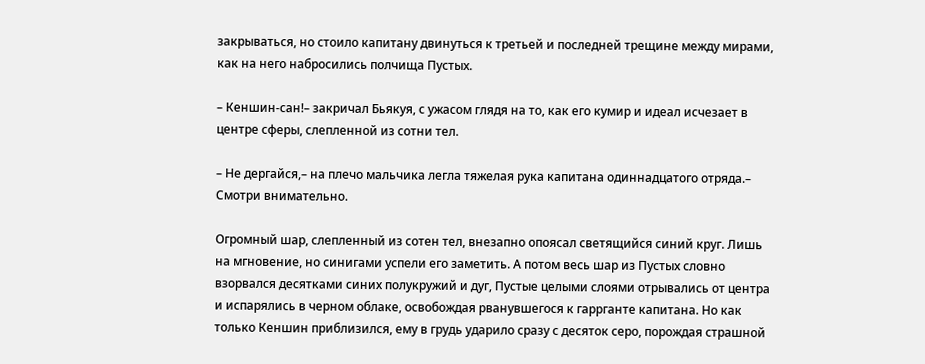закрываться, но стоило капитану двинуться к третьей и последней трещине между мирами, как на него набросились полчища Пустых.

– Кеншин-сан!– закричал Бьякуя, с ужасом глядя на то, как его кумир и идеал исчезает в центре сферы, слепленной из сотни тел.

– Не дергайся,– на плечо мальчика легла тяжелая рука капитана одиннадцатого отряда.– Смотри внимательно.

Огромный шар, слепленный из сотен тел, внезапно опоясал светящийся синий круг. Лишь на мгновение, но синигами успели его заметить. А потом весь шар из Пустых словно взорвался десятками синих полукружий и дуг, Пустые целыми слоями отрывались от центра и испарялись в черном облаке, освобождая рванувшегося к гаррганте капитана. Но как только Кеншин приблизился, ему в грудь ударило сразу с десяток серо, порождая страшной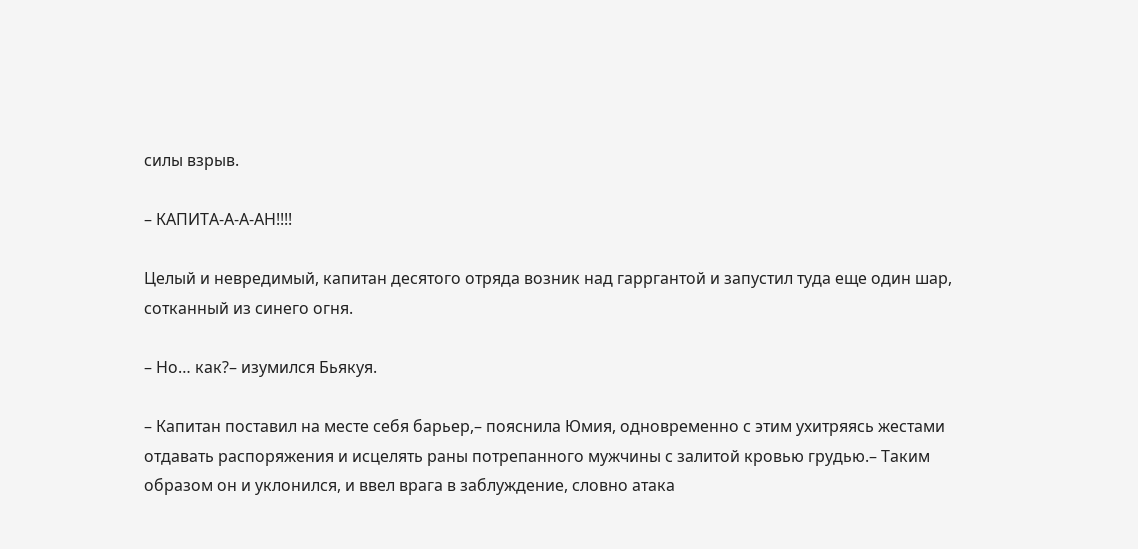силы взрыв.

– КАПИТА-А-А-АН!!!!

Целый и невредимый, капитан десятого отряда возник над гарргантой и запустил туда еще один шар, сотканный из синего огня.

– Но… как?– изумился Бьякуя.

– Капитан поставил на месте себя барьер,– пояснила Юмия, одновременно с этим ухитряясь жестами отдавать распоряжения и исцелять раны потрепанного мужчины с залитой кровью грудью.– Таким образом он и уклонился, и ввел врага в заблуждение, словно атака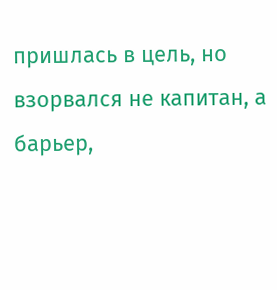пришлась в цель, но взорвался не капитан, а барьер,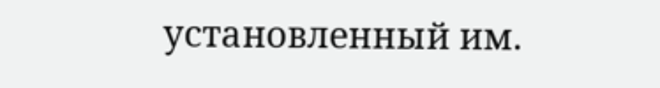установленный им.